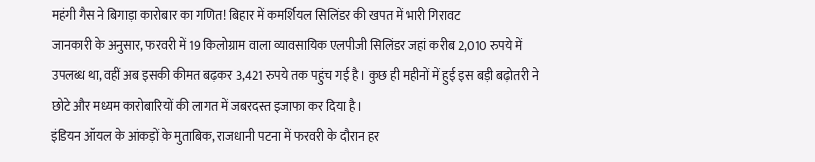महंगी गैस ने बिगाड़ा कारोबार का गणित! बिहार में कमर्शियल सिलिंडर की खपत में भारी गिरावट
जानकारी के अनुसार, फरवरी में 19 किलोग्राम वाला व्यावसायिक एलपीजी सिलिंडर जहां करीब 2,010 रुपये में उपलब्ध था, वहीं अब इसकी कीमत बढ़कर 3,421 रुपये तक पहुंच गई है। कुछ ही महीनों में हुई इस बड़ी बढ़ोतरी ने छोटे और मध्यम कारोबारियों की लागत में जबरदस्त इजाफा कर दिया है।
इंडियन ऑयल के आंकड़ों के मुताबिक, राजधानी पटना में फरवरी के दौरान हर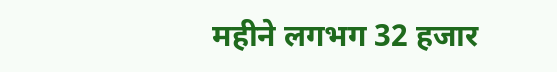महीने लगभग 32 हजार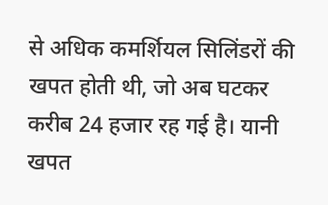से अधिक कमर्शियल सिलिंडरों की खपत होती थी, जो अब घटकर करीब 24 हजार रह गई है। यानी खपत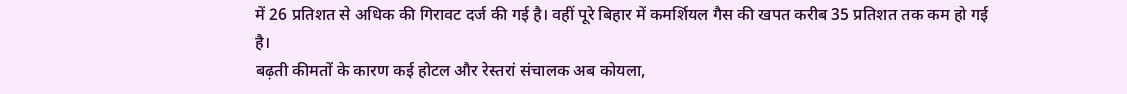में 26 प्रतिशत से अधिक की गिरावट दर्ज की गई है। वहीं पूरे बिहार में कमर्शियल गैस की खपत करीब 35 प्रतिशत तक कम हो गई है।
बढ़ती कीमतों के कारण कई होटल और रेस्तरां संचालक अब कोयला,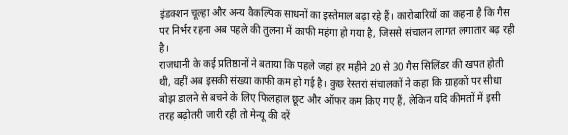इंडक्शन चूल्हा और अन्य वैकल्पिक साधनों का इस्तेमाल बढ़ा रहे हैं। कारोबारियों का कहना है कि गैस पर निर्भर रहना अब पहले की तुलना में काफी महंगा हो गया है, जिससे संचालन लागत लगातार बढ़ रही है।
राजधानी के कई प्रतिष्ठानों ने बताया कि पहले जहां हर महीने 20 से 30 गैस सिलिंडर की खपत होती थी, वहीं अब इसकी संख्या काफी कम हो गई है। कुछ रेस्तरां संचालकों ने कहा कि ग्राहकों पर सीधा बोझ डालने से बचने के लिए फिलहाल छूट और ऑफर कम किए गए हैं, लेकिन यदि कीमतों में इसी तरह बढ़ोतरी जारी रही तो मेन्यू की दरें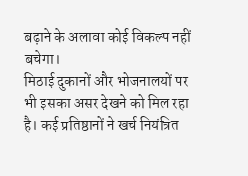बढ़ाने के अलावा कोई विकल्प नहीं बचेगा।
मिठाई दुकानों और भोजनालयों पर भी इसका असर देखने को मिल रहा है। कई प्रतिष्ठानों ने खर्च नियंत्रित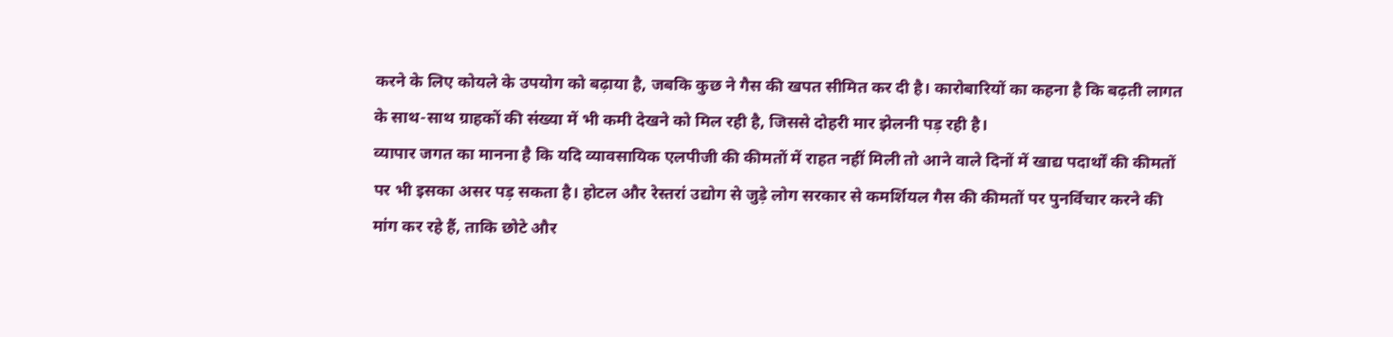करने के लिए कोयले के उपयोग को बढ़ाया है, जबकि कुछ ने गैस की खपत सीमित कर दी है। कारोबारियों का कहना है कि बढ़ती लागत के साथ-साथ ग्राहकों की संख्या में भी कमी देखने को मिल रही है, जिससे दोहरी मार झेलनी पड़ रही है।
व्यापार जगत का मानना है कि यदि व्यावसायिक एलपीजी की कीमतों में राहत नहीं मिली तो आने वाले दिनों में खाद्य पदार्थों की कीमतों पर भी इसका असर पड़ सकता है। होटल और रेस्तरां उद्योग से जुड़े लोग सरकार से कमर्शियल गैस की कीमतों पर पुनर्विचार करने की मांग कर रहे हैं, ताकि छोटे और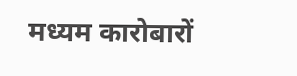मध्यम कारोबारों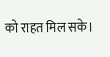को राहत मिल सके।